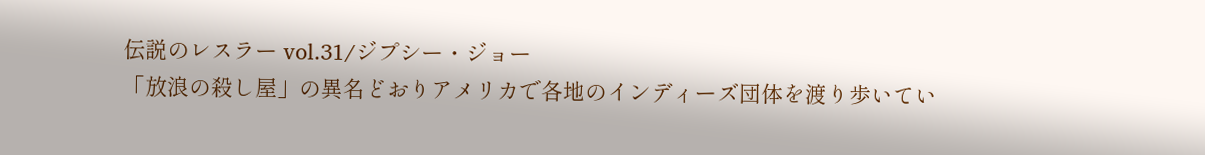伝説のレスラー vol.31/ジプシー・ジョー
「放浪の殺し屋」の異名どおりアメリカで各地のインディーズ団体を渡り歩いてい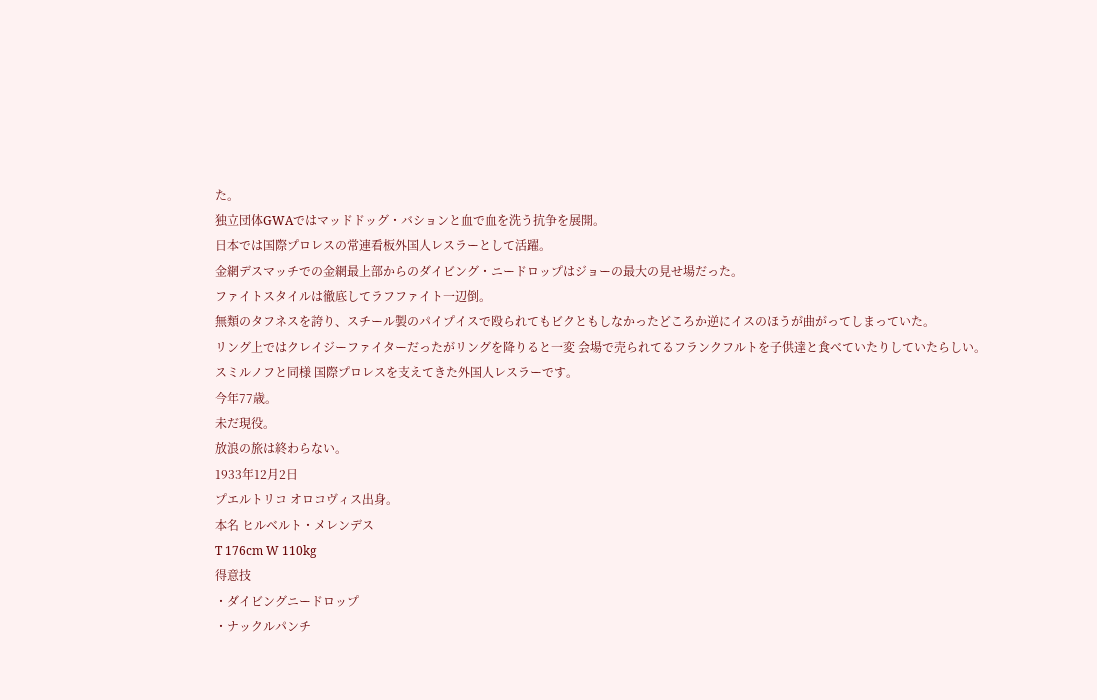た。
独立団体GWAではマッドドッグ・バションと血で血を洗う抗争を展開。
日本では国際プロレスの常連看板外国人レスラーとして活躍。
金網デスマッチでの金網最上部からのダイビング・ニードロップはジョーの最大の見せ場だった。
ファイトスタイルは徹底してラフファイト一辺倒。
無類のタフネスを誇り、スチール製のパイプイスで殴られてもビクともしなかったどころか逆にイスのほうが曲がってしまっていた。
リング上ではクレイジーファイターだったがリングを降りると一変 会場で売られてるフランクフルトを子供達と食べていたりしていたらしい。
スミルノフと同様 国際プロレスを支えてきた外国人レスラーです。
今年77歳。
未だ現役。
放浪の旅は終わらない。
1933年12月2日
プエルトリコ オロコヴィス出身。
本名 ヒルベルト・メレンデス
T 176cm W 110kg
得意技
・ダイビングニードロップ
・ナックルパンチ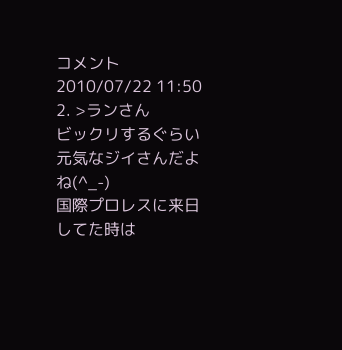コメント
2010/07/22 11:50
2. >ランさん
ビックリするぐらい元気なジイさんだよね(^_-)
国際プロレスに来日してた時は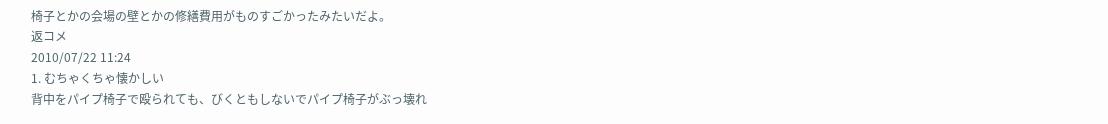椅子とかの会場の壁とかの修繕費用がものすごかったみたいだよ。
返コメ
2010/07/22 11:24
1. むちゃくちゃ懐かしい
背中をパイプ椅子で殴られても、びくともしないでパイプ椅子がぶっ壊れ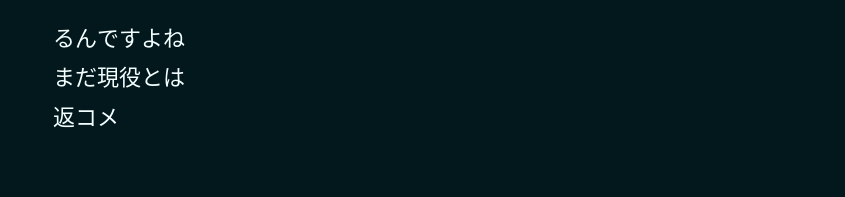るんですよね
まだ現役とは
返コメ